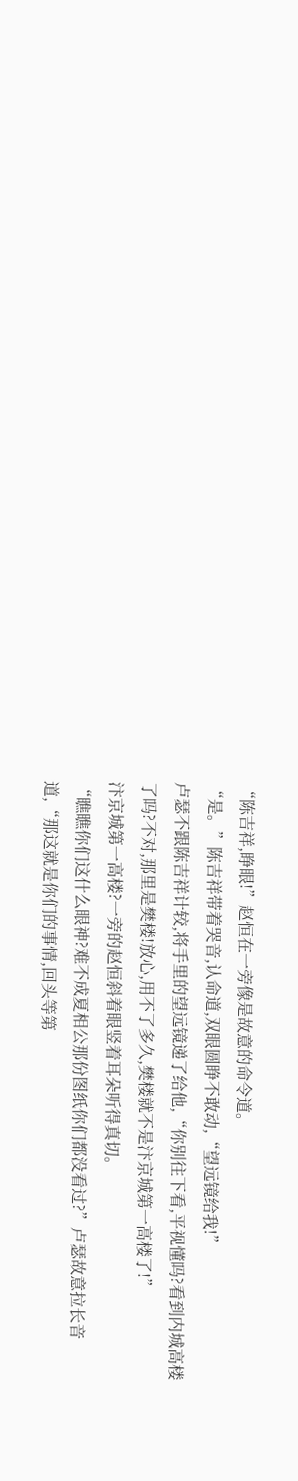“陈吉祥,睁眼!”赵恒在一旁像是故意的命令道。
“是。”陈吉祥带着哭音,认命道,双眼圆睁不敢动,“望远镜给我!”
卢瑟不跟陈吉祥计较,将手里的望远镜递了给他,“你别往下看,平视懂吗?看到内城高楼了吗?不对,那里是樊楼!放心,用不了多久,樊楼就不是汴京城第一高楼了!”
汴京城第一高楼?一旁的赵恒斜着眼竖着耳朵听得真切。
“瞧瞧你们这什么眼神?难不成夏相公那份图纸你们都没看过?”卢瑟故意拉长音道,“那这就是你们的事情,回头等第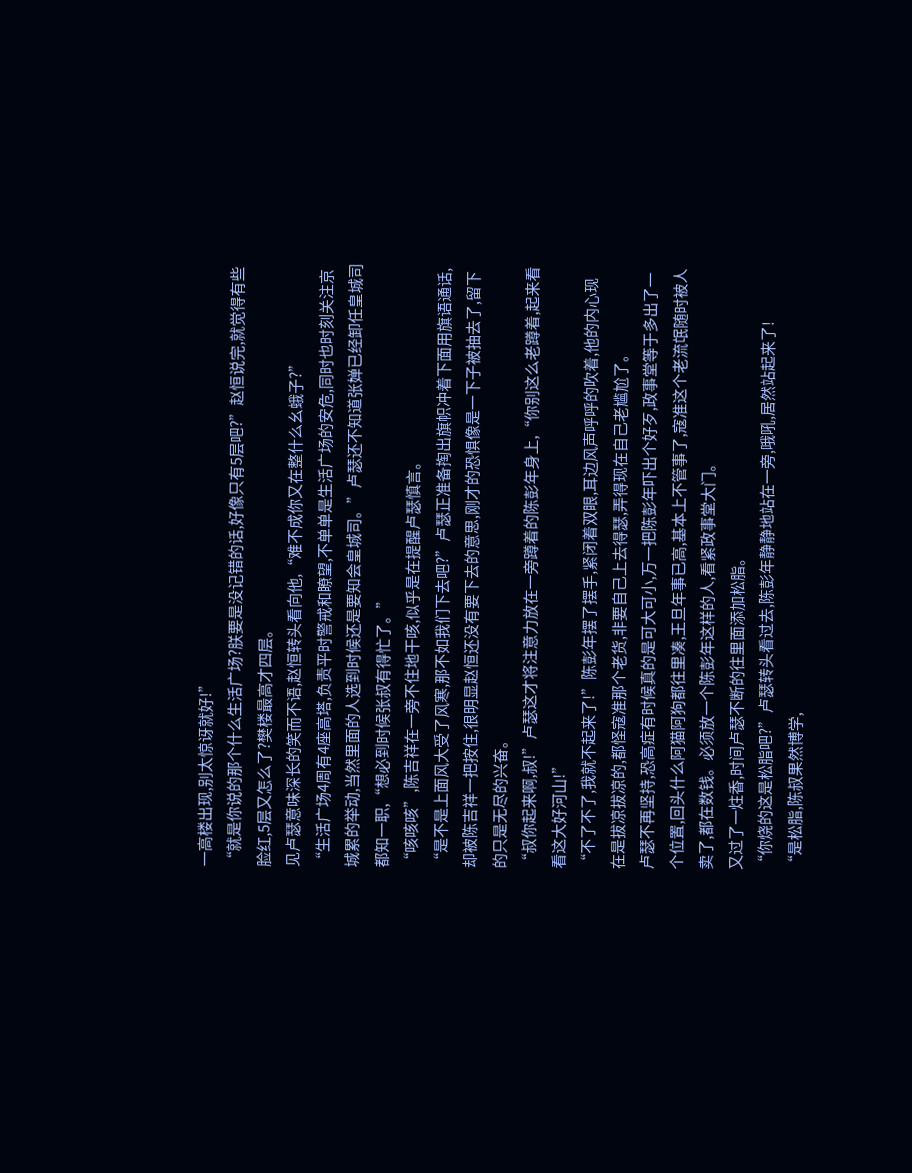一高楼出现,别太惊讶就好!”
“就是你说的那个什么生活广场?朕要是没记错的话,好像只有5层吧?”赵恒说完,就觉得有些脸红,5层又怎么了?樊楼最高才四层。
见卢瑟意味深长的笑而不语,赵恒转头看向他,“难不成你又在整什么幺蛾子?”
“生活广场4周有4座高塔,负责平时警戒和瞭望,不单单是生活广场的安危,同时也时刻关注京城累的举动,当然里面的人选到时候还是要知会皇城司。”卢瑟还不知道张婵已经卸任皇城司都知一职,“想必到时候张叔有得忙了。”
“咳咳咳”,陈吉祥在一旁不住地干咳,似乎是在提醒卢瑟慎言。
“是不是上面风大受了风寒,那不如我们下去吧?”卢瑟正准备掏出旗帜冲着下面用旗语通话,却被陈吉祥一把按住,很明显赵恒还没有要下去的意思,刚才的恐惧像是一下子被抽去了,留下的只是无尽的兴奋。
“叔你起来啊,叔!”卢瑟这才将注意力放在一旁蹲着的陈彭年身上,“你别这么老蹲着,起来看看这大好河山!”
“不了不了,我就不起来了!”陈彭年摆了摆手,紧闭着双眼,耳边风声呼呼的吹着,他的内心现在是拔凉拔凉的,都怪寇准那个老货,非要自己上去得瑟,弄得现在自己老尴尬了。
卢瑟不再坚持,恐高症有时候真的是可大可小,万一把陈彭年吓出个好歹,政事堂等于多出了一个位置,回头什么阿猫阿狗都往里凑,王旦年事已高,基本上不管事了,寇准这个老流氓随时被人卖了,都在数钱。必须放一个陈彭年这样的人,看紧政事堂大门。
又过了一炷香,时间卢瑟不断的往里面添加松脂。
“你烧的这是松脂吧?”卢瑟转头看过去,陈彭年静静地站在一旁,哦吼,居然站起来了!
“是松脂,陈叔果然博学,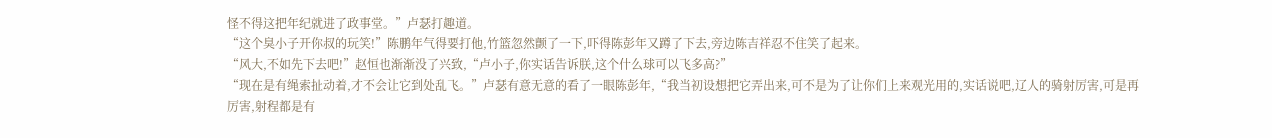怪不得这把年纪就进了政事堂。”卢瑟打趣道。
“这个臭小子开你叔的玩笑!”陈鹏年气得要打他,竹篮忽然颤了一下,吓得陈彭年又蹲了下去,旁边陈吉祥忍不住笑了起来。
“风大,不如先下去吧!”赵恒也渐渐没了兴致,“卢小子,你实话告诉朕,这个什么球可以飞多高?”
“现在是有绳索扯动着,才不会让它到处乱飞。”卢瑟有意无意的看了一眼陈彭年,“我当初设想把它弄出来,可不是为了让你们上来观光用的,实话说吧,辽人的骑射厉害,可是再厉害,射程都是有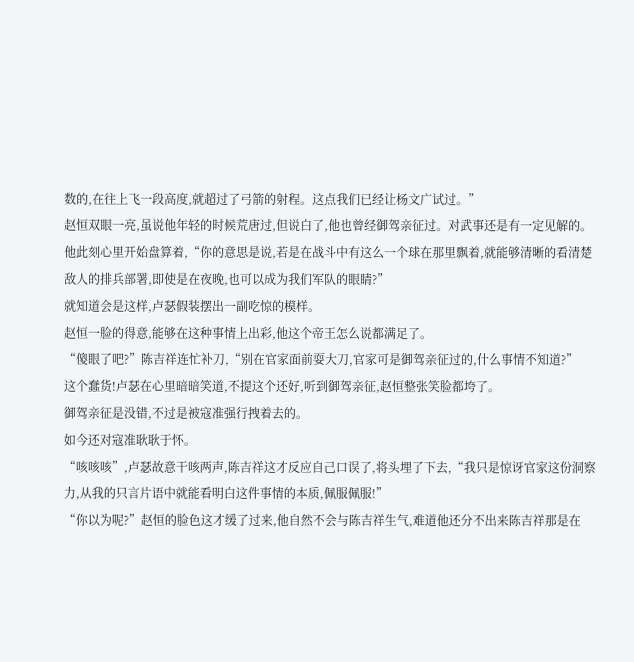数的,在往上飞一段高度,就超过了弓箭的射程。这点我们已经让杨文广试过。”
赵恒双眼一亮,虽说他年轻的时候荒唐过,但说白了,他也曾经御驾亲征过。对武事还是有一定见解的。
他此刻心里开始盘算着,“你的意思是说,若是在战斗中有这么一个球在那里飘着,就能够清晰的看清楚敌人的排兵部署,即使是在夜晚,也可以成为我们军队的眼睛?”
就知道会是这样,卢瑟假装摆出一副吃惊的模样。
赵恒一脸的得意,能够在这种事情上出彩,他这个帝王怎么说都满足了。
“傻眼了吧?”陈吉祥连忙补刀,“别在官家面前耍大刀,官家可是御驾亲征过的,什么事情不知道?”
这个蠢货!卢瑟在心里暗暗笑道,不提这个还好,听到御驾亲征,赵恒整张笑脸都垮了。
御驾亲征是没错,不过是被寇准强行拽着去的。
如今还对寇准耿耿于怀。
“咳咳咳”,卢瑟故意干咳两声,陈吉祥这才反应自己口误了,将头埋了下去,“我只是惊讶官家这份洞察力,从我的只言片语中就能看明白这件事情的本质,佩服佩服!”
“你以为呢?”赵恒的脸色这才缓了过来,他自然不会与陈吉祥生气,难道他还分不出来陈吉祥那是在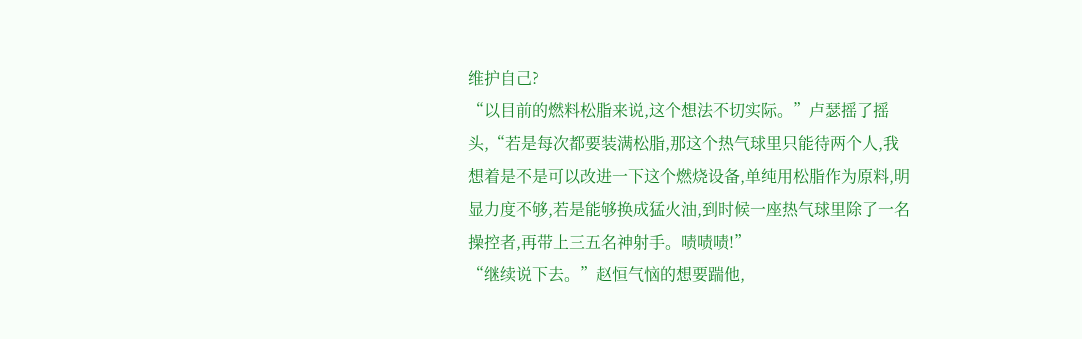维护自己?
“以目前的燃料松脂来说,这个想法不切实际。”卢瑟摇了摇头,“若是每次都要装满松脂,那这个热气球里只能待两个人,我想着是不是可以改进一下这个燃烧设备,单纯用松脂作为原料,明显力度不够,若是能够换成猛火油,到时候一座热气球里除了一名操控者,再带上三五名神射手。啧啧啧!”
“继续说下去。”赵恒气恼的想要踹他,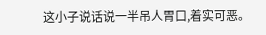这小子说话说一半吊人胃口,着实可恶。